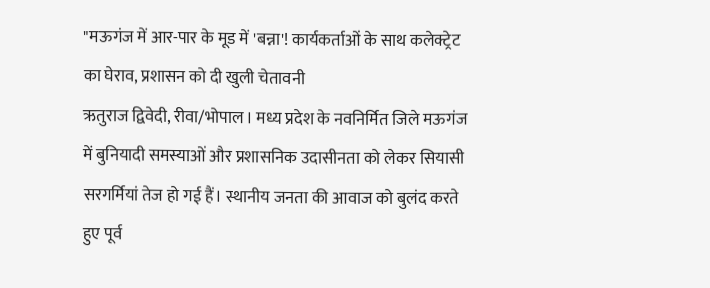"मऊगंज में आर-पार के मूड में 'बन्ना'! कार्यकर्ताओं के साथ कलेक्ट्रेट का घेराव, प्रशासन को दी खुली चेतावनी
ऋतुराज द्विवेदी, रीवा/भोपाल। मध्य प्रदेश के नवनिर्मित जिले मऊगंज में बुनियादी समस्याओं और प्रशासनिक उदासीनता को लेकर सियासी सरगर्मियां तेज हो गई हैं। स्थानीय जनता की आवाज को बुलंद करते हुए पूर्व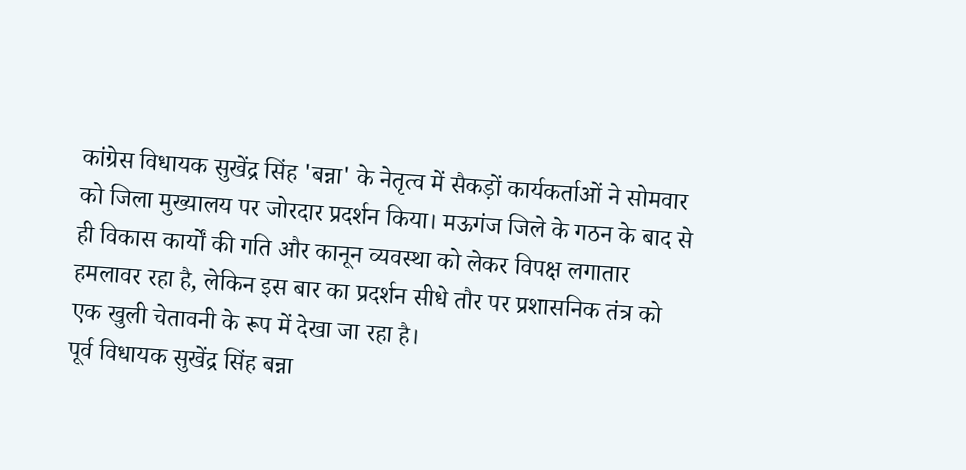कांग्रेस विधायक सुखेंद्र सिंह 'बन्ना' के नेतृत्व में सैकड़ों कार्यकर्ताओं ने सोमवार को जिला मुख्यालय पर जोरदार प्रदर्शन किया। मऊगंज जिले के गठन के बाद से ही विकास कार्यों की गति और कानून व्यवस्था को लेकर विपक्ष लगातार हमलावर रहा है, लेकिन इस बार का प्रदर्शन सीधे तौर पर प्रशासनिक तंत्र को एक खुली चेतावनी के रूप में देखा जा रहा है।
पूर्व विधायक सुखेंद्र सिंह बन्ना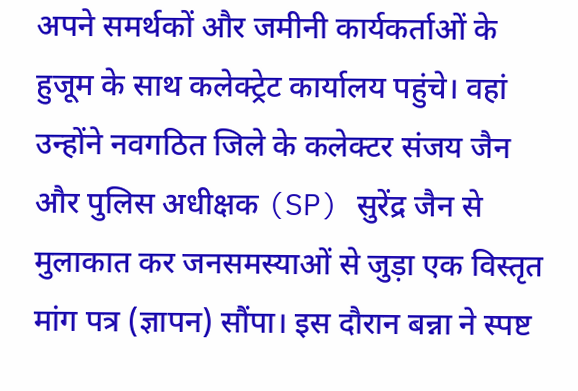अपने समर्थकों और जमीनी कार्यकर्ताओं के हुजूम के साथ कलेक्ट्रेट कार्यालय पहुंचे। वहां उन्होंने नवगठित जिले के कलेक्टर संजय जैन और पुलिस अधीक्षक (SP) सुरेंद्र जैन से मुलाकात कर जनसमस्याओं से जुड़ा एक विस्तृत मांग पत्र (ज्ञापन) सौंपा। इस दौरान बन्ना ने स्पष्ट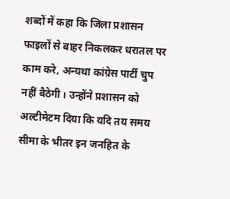शब्दों में कहा कि जिला प्रशासन फाइलों से बाहर निकलकर धरातल पर काम करे, अन्यथा कांग्रेस पार्टी चुप नहीं बैठेगी। उन्होंने प्रशासन को अल्टीमेटम दिया कि यदि तय समय सीमा के भीतर इन जनहित के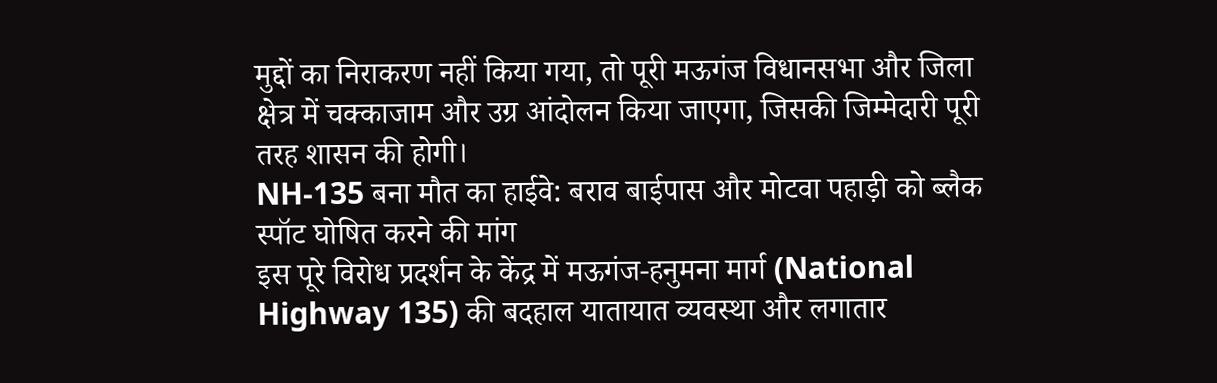मुद्दों का निराकरण नहीं किया गया, तो पूरी मऊगंज विधानसभा और जिला क्षेत्र में चक्काजाम और उग्र आंदोलन किया जाएगा, जिसकी जिम्मेदारी पूरी तरह शासन की होगी।
NH-135 बना मौत का हाईवे: बराव बाईपास और मोटवा पहाड़ी को ब्लैक स्पॉट घोषित करने की मांग
इस पूरे विरोध प्रदर्शन के केंद्र में मऊगंज-हनुमना मार्ग (National Highway 135) की बदहाल यातायात व्यवस्था और लगातार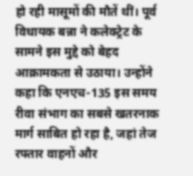हो रही मासूमों की मौतें थीं। पूर्व विधायक बन्ना ने कलेक्ट्रेट के सामने इस मुद्दे को बेहद आक्रामकता से उठाया। उन्होंने कहा कि एनएच-135 इस समय रीवा संभाग का सबसे खतरनाक मार्ग साबित हो रहा है, जहां तेज रफ्तार वाहनों और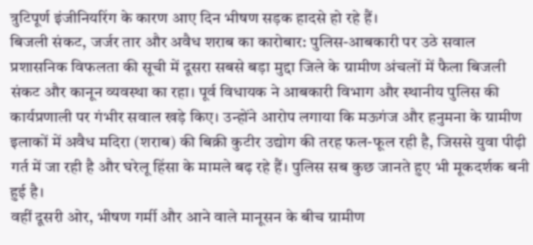त्रुटिपूर्ण इंजीनियरिंग के कारण आए दिन भीषण सड़क हादसे हो रहे हैं।
बिजली संकट, जर्जर तार और अवैध शराब का कारोबार: पुलिस-आबकारी पर उठे सवाल
प्रशासनिक विफलता की सूची में दूसरा सबसे बड़ा मुद्दा जिले के ग्रामीण अंचलों में फैला बिजली संकट और कानून व्यवस्था का रहा। पूर्व विधायक ने आबकारी विभाग और स्थानीय पुलिस की कार्यप्रणाली पर गंभीर सवाल खड़े किए। उन्होंने आरोप लगाया कि मऊगंज और हनुमना के ग्रामीण इलाकों में अवैध मदिरा (शराब) की बिक्री कुटीर उद्योग की तरह फल-फूल रही है, जिससे युवा पीढ़ी गर्त में जा रही है और घरेलू हिंसा के मामले बढ़ रहे हैं। पुलिस सब कुछ जानते हुए भी मूकदर्शक बनी हुई है।
वहीं दूसरी ओर, भीषण गर्मी और आने वाले मानूसन के बीच ग्रामीण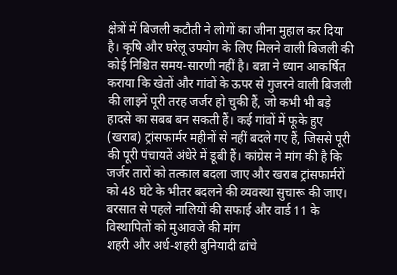क्षेत्रों में बिजली कटौती ने लोगों का जीना मुहाल कर दिया है। कृषि और घरेलू उपयोग के लिए मिलने वाली बिजली की कोई निश्चित समय-सारणी नहीं है। बन्ना ने ध्यान आकर्षित कराया कि खेतों और गांवों के ऊपर से गुजरने वाली बिजली की लाइनें पूरी तरह जर्जर हो चुकी हैं, जो कभी भी बड़े हादसे का सबब बन सकती हैं। कई गांवों में फूके हुए (खराब) ट्रांसफार्मर महीनों से नहीं बदले गए हैं, जिससे पूरी की पूरी पंचायतें अंधेरे में डूबी हैं। कांग्रेस ने मांग की है कि जर्जर तारों को तत्काल बदला जाए और खराब ट्रांसफार्मरों को 48 घंटे के भीतर बदलने की व्यवस्था सुचारू की जाए।
बरसात से पहले नालियों की सफाई और वार्ड 11 के विस्थापितों को मुआवजे की मांग
शहरी और अर्ध-शहरी बुनियादी ढांचे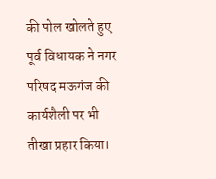की पोल खोलते हुए पूर्व विधायक ने नगर परिषद मऊगंज की कार्यशैली पर भी तीखा प्रहार किया।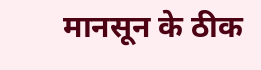मानसून के ठीक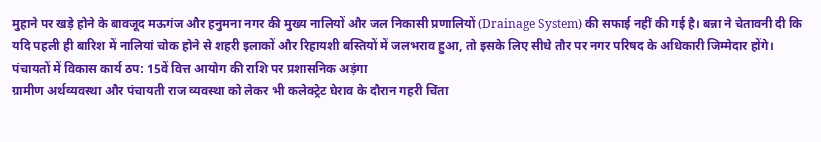मुहाने पर खड़े होने के बावजूद मऊगंज और हनुमना नगर की मुख्य नालियों और जल निकासी प्रणालियों (Drainage System) की सफाई नहीं की गई है। बन्ना ने चेतावनी दी कि यदि पहली ही बारिश में नालियां चोक होने से शहरी इलाकों और रिहायशी बस्तियों में जलभराव हुआ, तो इसके लिए सीधे तौर पर नगर परिषद के अधिकारी जिम्मेदार होंगे।
पंचायतों में विकास कार्य ठप: 15वें वित्त आयोग की राशि पर प्रशासनिक अड़ंगा
ग्रामीण अर्थव्यवस्था और पंचायती राज व्यवस्था को लेकर भी कलेक्ट्रेट घेराव के दौरान गहरी चिंता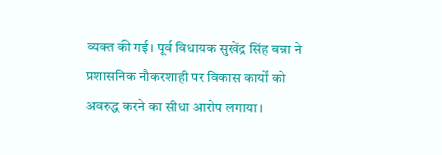व्यक्त की गई। पूर्व विधायक सुखेंद्र सिंह बन्ना ने प्रशासनिक नौकरशाही पर विकास कार्यों को अवरुद्ध करने का सीधा आरोप लगाया।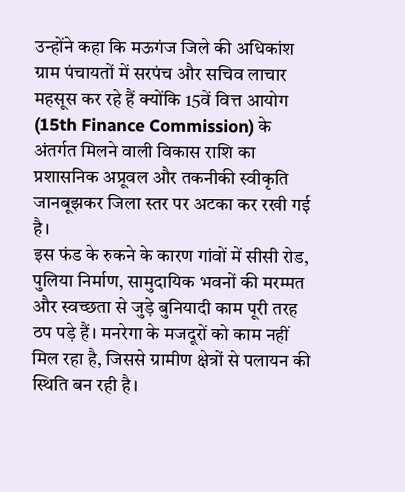उन्होंने कहा कि मऊगंज जिले की अधिकांश ग्राम पंचायतों में सरपंच और सचिव लाचार महसूस कर रहे हैं क्योंकि 15वें वित्त आयोग (15th Finance Commission) के अंतर्गत मिलने वाली विकास राशि का प्रशासनिक अप्रूवल और तकनीकी स्वीकृति जानबूझकर जिला स्तर पर अटका कर रखी गई है।
इस फंड के रुकने के कारण गांवों में सीसी रोड, पुलिया निर्माण, सामुदायिक भवनों की मरम्मत और स्वच्छता से जुड़े बुनियादी काम पूरी तरह ठप पड़े हैं। मनरेगा के मजदूरों को काम नहीं मिल रहा है, जिससे ग्रामीण क्षेत्रों से पलायन की स्थिति बन रही है।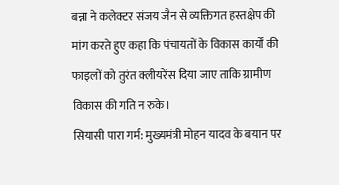बन्ना ने कलेक्टर संजय जैन से व्यक्तिगत हस्तक्षेप की मांग करते हुए कहा कि पंचायतों के विकास कार्यों की फाइलों को तुरंत क्लीयरेंस दिया जाए ताकि ग्रामीण विकास की गति न रुके।
सियासी पारा गर्म: मुख्यमंत्री मोहन यादव के बयान पर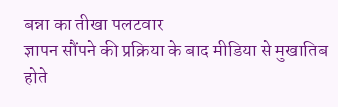बन्ना का तीखा पलटवार
ज्ञापन सौंपने की प्रक्रिया के बाद मीडिया से मुखातिब होते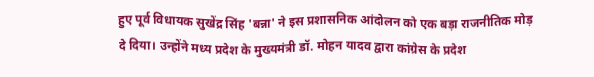हुए पूर्व विधायक सुखेंद्र सिंह 'बन्ना' ने इस प्रशासनिक आंदोलन को एक बड़ा राजनीतिक मोड़ दे दिया। उन्होंने मध्य प्रदेश के मुख्यमंत्री डॉ. मोहन यादव द्वारा कांग्रेस के प्रदेश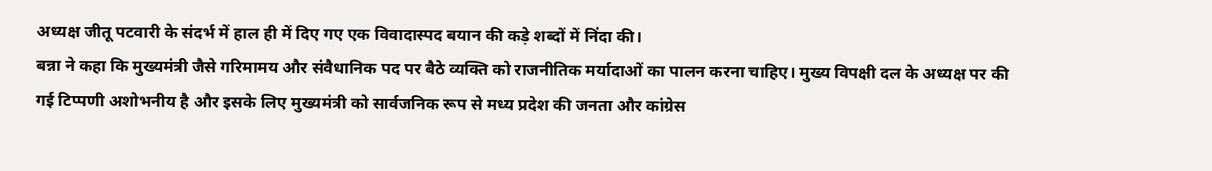अध्यक्ष जीतू पटवारी के संदर्भ में हाल ही में दिए गए एक विवादास्पद बयान की कड़े शब्दों में निंदा की।
बन्ना ने कहा कि मुख्यमंत्री जैसे गरिमामय और संवैधानिक पद पर बैठे व्यक्ति को राजनीतिक मर्यादाओं का पालन करना चाहिए। मुख्य विपक्षी दल के अध्यक्ष पर की गई टिप्पणी अशोभनीय है और इसके लिए मुख्यमंत्री को सार्वजनिक रूप से मध्य प्रदेश की जनता और कांग्रेस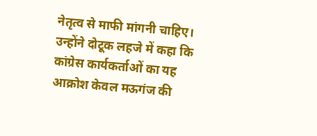नेतृत्व से माफी मांगनी चाहिए। उन्होंने दोटूक लहजे में कहा कि कांग्रेस कार्यकर्ताओं का यह आक्रोश केवल मऊगंज की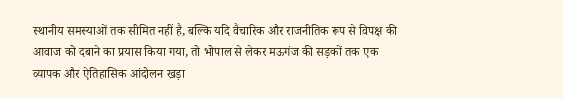स्थानीय समस्याओं तक सीमित नहीं है, बल्कि यदि वैचारिक और राजनीतिक रूप से विपक्ष की आवाज को दबाने का प्रयास किया गया, तो भोपाल से लेकर मऊगंज की सड़कों तक एक व्यापक और ऐतिहासिक आंदोलन खड़ा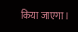किया जाएगा।